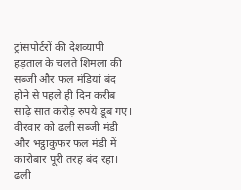ट्रांसपोर्टरों की देशव्यापी हड़ताल के चलते शिमला की सब्जी और फल मंडियां बंद होने से पहले ही दिन करीब साढ़े सात करोड़ रुपये डूब गए। वीरवार को ढली सब्जी मंडी और भट्ठाकुफर फल मंडी में कारोबार पूरी तरह बंद रहा।
ढली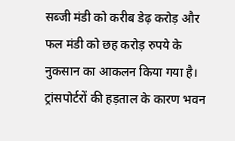सब्जी मंडी को करीब डेढ़ करोड़ और फल मंडी को छह करोड़ रुपये के नुकसान का आकलन किया गया है। ट्रांसपोर्टरों की हड़ताल के कारण भवन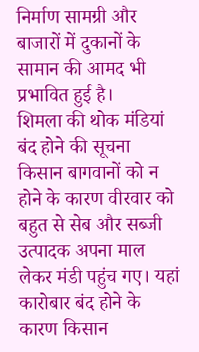निर्माण सामग्री और बाजारों में दुकानों के सामान की आमद भी प्रभावित हुई है।
शिमला की थोक मंडियां बंद होने की सूचना किसान बागवानों को न होने के कारण वीरवार को बहुत से सेब और सब्जी उत्पादक अपना माल लेकर मंडी पहुंच गए। यहां कारोबार बंद होने के कारण किसान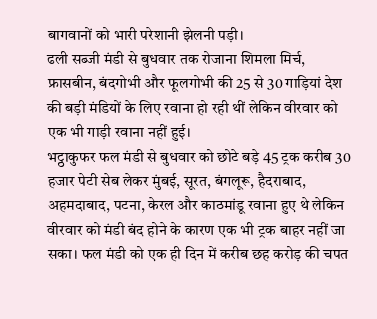बागवानों को भारी परेशानी झेलनी पड़ी।
ढली सब्जी मंडी से बुधवार तक रोजाना शिमला मिर्च, फ्रासबीन, बंदगोभी और फूलगोभी की 25 से 30 गाड़ियां देश की बड़ी मंडियों के लिए रवाना हो रही थीं लेकिन वीरवार को एक भी गाड़ी रवाना नहीं हुई।
भट्ठाकुफर फल मंडी से बुधवार को छोटे बड़े 45 ट्रक करीब 30 हजार पेटी सेब लेकर मुंबई, सूरत, बंगलूरू, हैदराबाद, अहमदाबाद, पटना, केरल और काठमांडू रवाना हुए थे लेकिन वीरवार को मंडी बंद होने के कारण एक भी ट्रक बाहर नहीं जा सका। फल मंडी को एक ही दिन में करीब छह करोड़ की चपत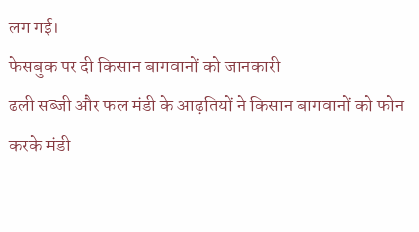लग गई।
फेसबुक पर दी किसान बागवानों को जानकारी
ढली सब्जी और फल मंडी के आढ़तियों ने किसान बागवानों को फोन करके मंडी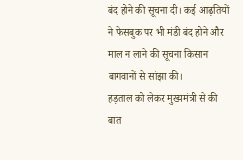बंद होने की सूचना दी। कई आढ़तियों ने फेसबुक पर भी मंडी बंद होने और माल न लाने की सूचना किसान बागवानों से सांझा की।
हड़ताल को लेकर मुख्यमंत्री से की बात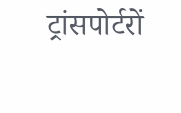ट्रांसपोर्टरों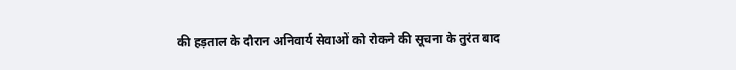की हड़ताल के दौरान अनिवार्य सेवाओं को रोकने की सूचना के तुरंत बाद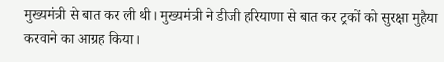मुख्यमंत्री से बात कर ली थी। मुख्यमंत्री ने डीजी हरियाणा से बात कर ट्रकों को सुरक्षा मुहैया करवाने का आग्रह किया।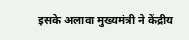इसके अलावा मुख्यमंत्री ने केंद्रीय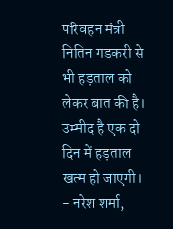परिवहन मंत्री नितिन गडकरी से भी हड़ताल को लेकर बात की है। उम्मीद है एक दो दिन में हड़ताल खत्म हो जाएगी।
- नरेश शर्मा,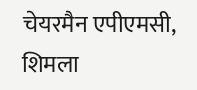चेयरमैन एपीएमसी, शिमला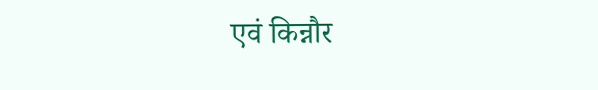एवं किन्नौर